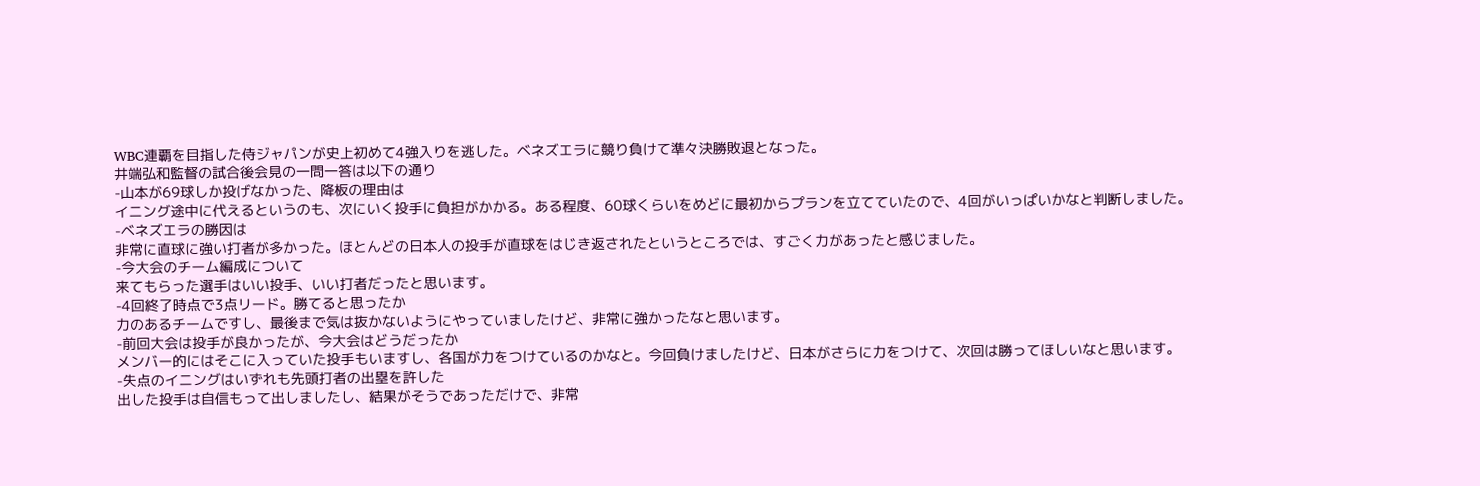WBC連覇を目指した侍ジャパンが史上初めて4強入りを逃した。ベネズエラに競り負けて準々決勝敗退となった。
井端弘和監督の試合後会見の一問一答は以下の通り
-山本が69球しか投げなかった、降板の理由は
イニング途中に代えるというのも、次にいく投手に負担がかかる。ある程度、60球くらいをめどに最初からプランを立てていたので、4回がいっぱいかなと判断しました。
-ベネズエラの勝因は
非常に直球に強い打者が多かった。ほとんどの日本人の投手が直球をはじき返されたというところでは、すごく力があったと感じました。
-今大会のチーム編成について
来てもらった選手はいい投手、いい打者だったと思います。
-4回終了時点で3点リード。勝てると思ったか
力のあるチームですし、最後まで気は抜かないようにやっていましたけど、非常に強かったなと思います。
-前回大会は投手が良かったが、今大会はどうだったか
メンバー的にはそこに入っていた投手もいますし、各国が力をつけているのかなと。今回負けましたけど、日本がさらに力をつけて、次回は勝ってほしいなと思います。
-失点のイニングはいずれも先頭打者の出塁を許した
出した投手は自信もって出しましたし、結果がそうであっただけで、非常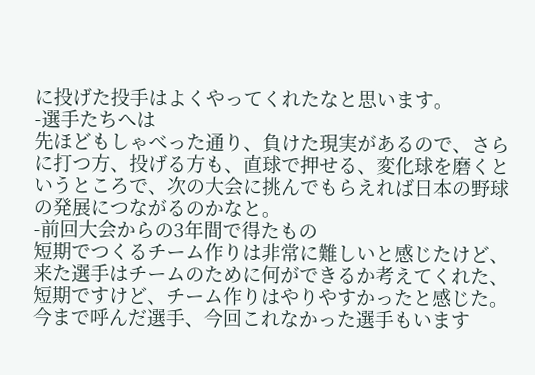に投げた投手はよくやってくれたなと思います。
-選手たちへは
先ほどもしゃべった通り、負けた現実があるので、さらに打つ方、投げる方も、直球で押せる、変化球を磨くというところで、次の大会に挑んでもらえれば日本の野球の発展につながるのかなと。
-前回大会からの3年間で得たもの
短期でつくるチーム作りは非常に難しいと感じたけど、来た選手はチームのために何ができるか考えてくれた、短期ですけど、チーム作りはやりやすかったと感じた。今まで呼んだ選手、今回これなかった選手もいます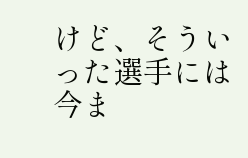けど、そういった選手には今ま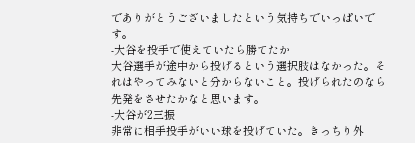でありがとうございましたという気持ちでいっぱいです。
-大谷を投手で使えていたら勝てたか
大谷選手が途中から投げるという選択肢はなかった。それはやってみないと分からないこと。投げられたのなら先発をさせたかなと思います。
-大谷が2三振
非常に相手投手がいい球を投げていた。きっちり外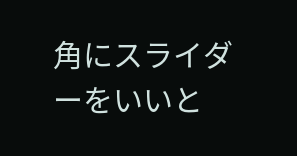角にスライダーをいいと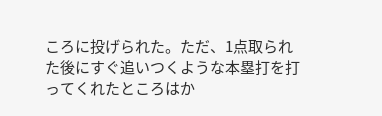ころに投げられた。ただ、1点取られた後にすぐ追いつくような本塁打を打ってくれたところはか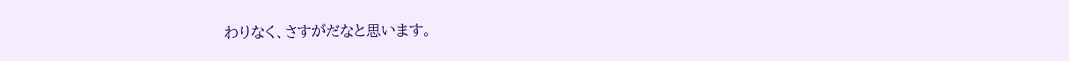わりなく、さすがだなと思います。